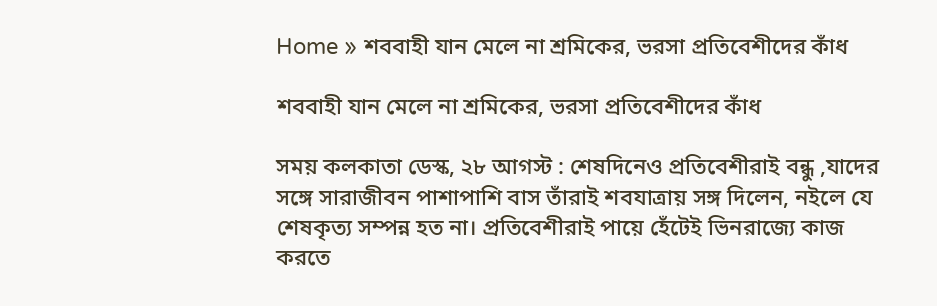Home » শববাহী যান মেলে না শ্রমিকের, ভরসা প্রতিবেশীদের কাঁধ

শববাহী যান মেলে না শ্রমিকের, ভরসা প্রতিবেশীদের কাঁধ

সময় কলকাতা ডেস্ক, ২৮ আগস্ট : শেষদিনেও প্রতিবেশীরাই বন্ধু ,যাদের সঙ্গে সারাজীবন পাশাপাশি বাস তাঁরাই শবযাত্রায় সঙ্গ দিলেন, নইলে যে শেষকৃত্য সম্পন্ন হত না। প্রতিবেশীরাই পায়ে হেঁটেই ভিনরাজ্যে কাজ করতে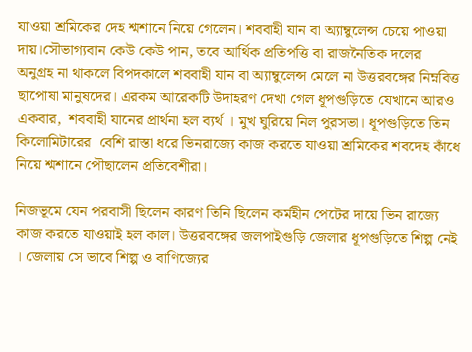যাওয়া শ্রমিকের দেহ শ্মশানে নিয়ে গেলেন। শববাহী যান বা অ্যাম্বুলেন্স চেয়ে পাওয়া দায়।সৌভাগ্যবান কেউ কেউ পান, তবে আর্থিক প্রতিপত্তি বা রাজনৈতিক দলের অনুগ্রহ না থাকলে বিপদকালে শববাহী যান বা অ্যাম্বুলেন্স মেলে না উত্তরবঙ্গের নিম্নবিত্ত ছাপোষা মানুষদের। এরকম আরেকটি উদাহরণ দেখা গেল ধূপগুড়িতে যেখানে আরও একবার,  শববাহী যানের প্রার্থনা হল ব্যর্থ । মুখ ঘুরিয়ে নিল পুরসভা। ধূপগুড়িতে তিন কিলোমিটারের  বেশি রাস্তা ধরে ভিনরাজ্যে কাজ করতে যাওয়া শ্রমিকের শবদেহ কাঁধে নিয়ে শ্মশানে পৌছালেন প্রতিবেশীরা।

নিজভূমে যেন পরবাসী ছিলেন কারণ তিনি ছিলেন কর্মহীন পেটের দায়ে ভিন রাজ্যে কাজ করতে যাওয়াই হল কাল। উত্তরবঙ্গের জলপাইগুড়ি জেলার ধূপগুড়িতে শিল্প নেই । জেলায় সে ভাবে শিল্প ও বাণিজ্যের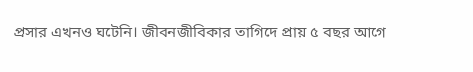প্রসার এখনও ঘটেনি। জীবনজীবিকার তাগিদে প্রায় ৫ বছর আগে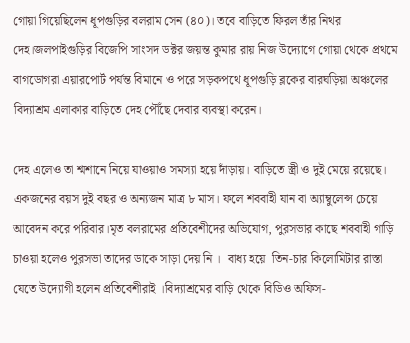গোয়া গিয়েছিলেন ধূপগুড়ির বলরাম সেন (৪০)। তবে বাড়িতে ফিরল তাঁর নিথর দেহ।জলপাইগুড়ির বিজেপি সাংসদ ডক্টর জয়ন্ত কুমার রায় নিজ উদ্যোগে গোয়া থেকে প্রথমে বাগডোগরা এয়ারপোর্ট পর্যন্ত বিমানে ও পরে সড়কপথে ধূপগুড়ি ব্লকের বারঘড়িয়া অঞ্চলের বিদ্যাশ্রম এলাকার বাড়িতে দেহ পৌঁছে দেবার ব্যবস্থা করেন।

দেহ এলেও তা শ্মশানে নিয়ে যাওয়াও সমস্যা হয়ে দাঁড়ায়। বাড়িতে স্ত্রী ও দুই মেয়ে রয়েছে। একজনের বয়স দুই বছর ও অন্যজন মাত্র ৮ মাস। ফলে শববাহী যান বা অ্যাম্বুলেন্স চেয়ে আবেদন করে পরিবার।মৃত বলরামের প্রতিবেশীদের অভিযোগ, পুরসভার কাছে শববাহী গাড়ি চাওয়া হলেও পুরসভা তাদের ডাকে সাড়া দেয় নি ।  বাধ্য হয়ে  তিন-চার কিলোমিটার রাস্তা যেতে উদ্যোগী হলেন প্রতিবেশীরাই ।বিদ্যাশ্রমের বাড়ি থেকে বিডিও অফিস-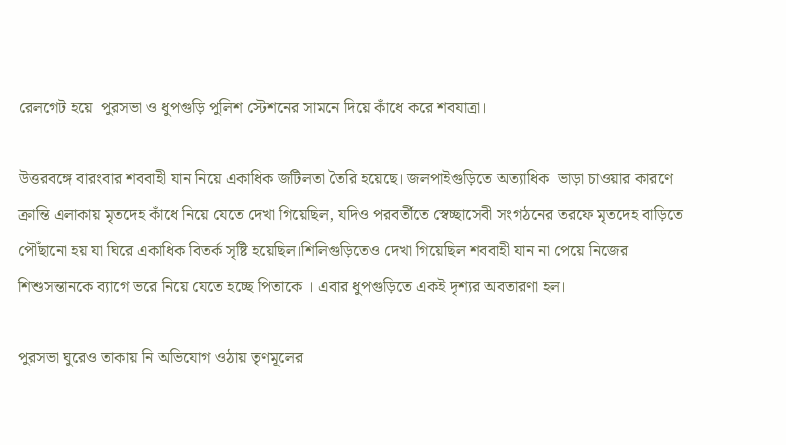রেলগেট হয়ে  পুরসভা ও ধুপগুড়ি পুলিশ স্টেশনের সামনে দিয়ে কাঁধে করে শবযাত্রা।

উত্তরবঙ্গে বারংবার শববাহী যান নিয়ে একাধিক জটিলতা তৈরি হয়েছে। জলপাইগুড়িতে অত্যাধিক  ভাড়া চাওয়ার কারণে ক্রান্তি এলাকায় মৃতদেহ কাঁধে নিয়ে যেতে দেখা গিয়েছিল, যদিও পরবর্তীতে স্বেচ্ছাসেবী সংগঠনের তরফে মৃতদেহ বাড়িতে পৌঁছানো হয় যা ঘিরে একাধিক বিতর্ক সৃষ্টি হয়েছিল।শিলিগুড়িতেও দেখা গিয়েছিল শববাহী যান না পেয়ে নিজের শিশুসন্তানকে ব্যাগে ভরে নিয়ে যেতে হচ্ছে পিতাকে । এবার ধুপগুড়িতে একই দৃশ্যর অবতারণা হল।

পুরসভা ঘুরেও তাকায় নি অভিযোগ ওঠায় তৃণমূলের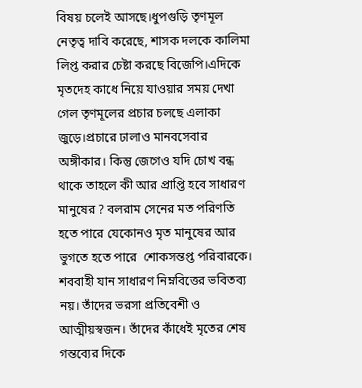বিষয় চলেই আসছে।ধুপগুড়ি তৃণমূল নেতৃত্ব দাবি করেছে, শাসক দলকে কালিমা লিপ্ত করার চেষ্টা করছে বিজেপি।এদিকে মৃতদেহ কাধে নিয়ে যাওয়ার সময় দেখা গেল তৃণমূলের প্রচার চলছে এলাকা জুড়ে।প্রচারে ঢালাও মানবসেবার অঙ্গীকার। কিন্তু জেগেও যদি চোখ বন্ধ থাকে তাহলে কী আর প্রাপ্তি হবে সাধারণ মানুষের ? বলরাম সেনের মত পরিণতি হতে পারে যেকোনও মৃত মানুষের আর ভুগতে হতে পারে  শোকসন্তপ্ত পরিবারকে। শববাহী যান সাধারণ নিম্নবিত্তের ভবিতব্য নয়। তাঁদের ভরসা প্রতিবেশী ও আত্মীয়স্বজন। তাঁদের কাঁধেই মৃতের শেষ গন্তব্যের দিকে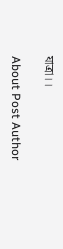যাত্রা।।

About Post Author